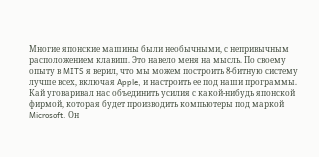Многие японские машины были необычными, с непривычным расположением клавиш. Это навело меня на мысль. По своему опыту в MITS я верил, что мы можем построить 8-битную систему лучше всех, включая Apple, и настроить ее под наши программы. Кай уговаривал нас объединить усилия с какой-нибудь японской фирмой, которая будет производить компьютеры под маркой Microsoft. Он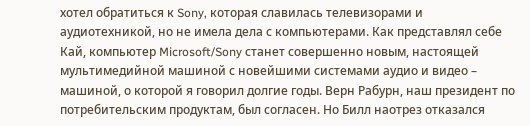хотел обратиться к Sony, которая славилась телевизорами и аудиотехникой, но не имела дела с компьютерами. Как представлял себе Кай, компьютер Microsoft/Sony станет совершенно новым, настоящей мультимедийной машиной с новейшими системами аудио и видео – машиной, о которой я говорил долгие годы. Верн Рабурн, наш президент по потребительским продуктам, был согласен. Но Билл наотрез отказался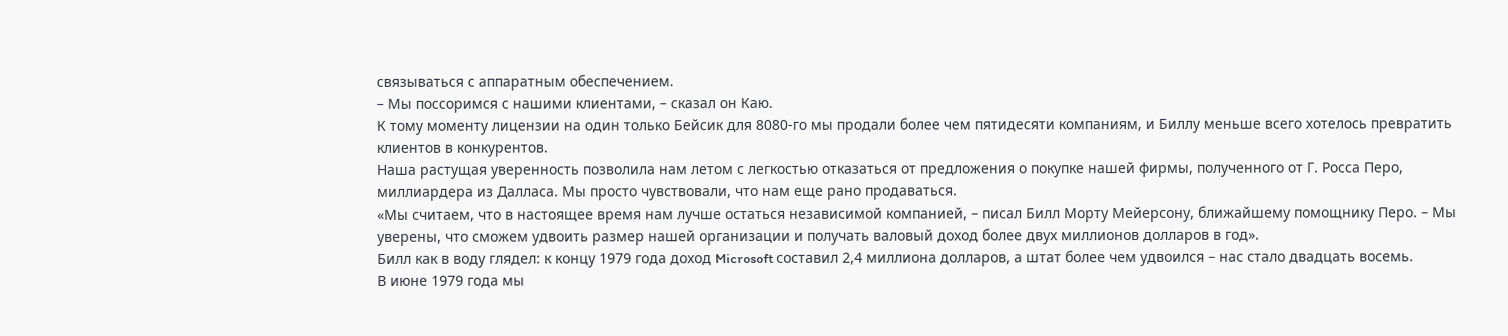связываться с аппаратным обеспечением.
– Мы поссоримся с нашими клиентами, – сказал он Каю.
К тому моменту лицензии на один только Бейсик для 8080-го мы продали более чем пятидесяти компаниям, и Биллу меньше всего хотелось превратить клиентов в конкурентов.
Наша растущая уверенность позволила нам летом с легкостью отказаться от предложения о покупке нашей фирмы, полученного от Г. Росса Перо, миллиардера из Далласа. Мы просто чувствовали, что нам еще рано продаваться.
«Мы считаем, что в настоящее время нам лучше остаться независимой компанией, – писал Билл Морту Мейерсону, ближайшему помощнику Перо. – Мы уверены, что сможем удвоить размер нашей организации и получать валовый доход более двух миллионов долларов в год».
Билл как в воду глядел: к концу 1979 года доход Microsoft составил 2,4 миллиона долларов, а штат более чем удвоился – нас стало двадцать восемь.
В июне 1979 года мы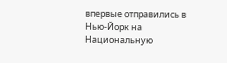впервые отправились в Нью-Йорк на Национальную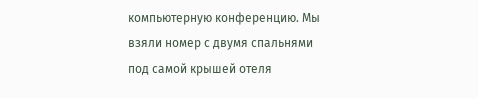компьютерную конференцию. Мы взяли номер с двумя спальнями под самой крышей отеля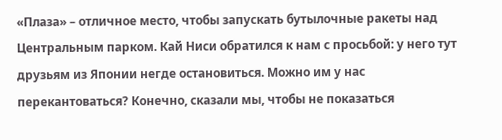«Плаза» – отличное место, чтобы запускать бутылочные ракеты над Центральным парком. Кай Ниси обратился к нам с просьбой: у него тут друзьям из Японии негде остановиться. Можно им у нас перекантоваться? Конечно, сказали мы, чтобы не показаться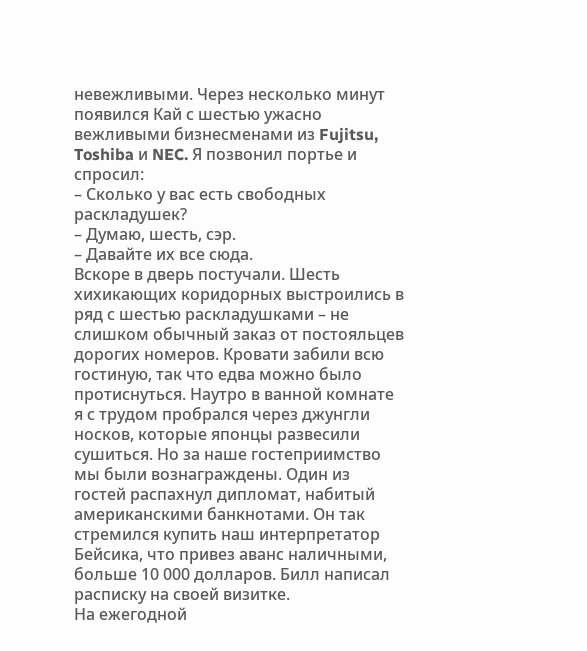невежливыми. Через несколько минут появился Кай с шестью ужасно вежливыми бизнесменами из Fujitsu, Toshiba и NEC. Я позвонил портье и спросил:
– Сколько у вас есть свободных раскладушек?
– Думаю, шесть, сэр.
– Давайте их все сюда.
Вскоре в дверь постучали. Шесть хихикающих коридорных выстроились в ряд с шестью раскладушками – не слишком обычный заказ от постояльцев дорогих номеров. Кровати забили всю гостиную, так что едва можно было протиснуться. Наутро в ванной комнате я с трудом пробрался через джунгли носков, которые японцы развесили сушиться. Но за наше гостеприимство мы были вознаграждены. Один из гостей распахнул дипломат, набитый американскими банкнотами. Он так стремился купить наш интерпретатор Бейсика, что привез аванс наличными, больше 10 000 долларов. Билл написал расписку на своей визитке.
На ежегодной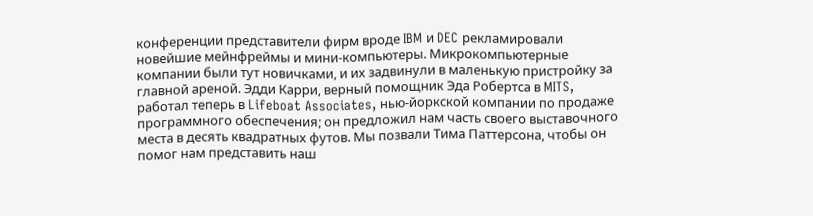конференции представители фирм вроде IBM и DEC рекламировали новейшие мейнфреймы и мини-компьютеры. Микрокомпьютерные компании были тут новичками, и их задвинули в маленькую пристройку за главной ареной. Эдди Карри, верный помощник Эда Робертса в MITS, работал теперь в Lifeboat Associates, нью-йоркской компании по продаже программного обеспечения; он предложил нам часть своего выставочного места в десять квадратных футов. Мы позвали Тима Паттерсона, чтобы он помог нам представить наш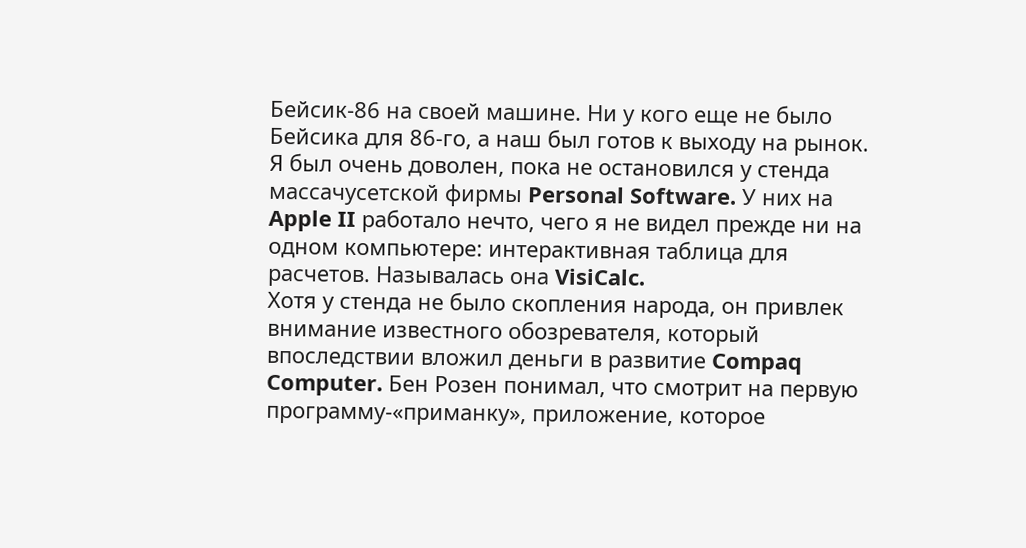Бейсик-86 на своей машине. Ни у кого еще не было Бейсика для 86-го, а наш был готов к выходу на рынок. Я был очень доволен, пока не остановился у стенда массачусетской фирмы Personal Software. У них на Apple II работало нечто, чего я не видел прежде ни на одном компьютере: интерактивная таблица для расчетов. Называлась она VisiCalc.
Хотя у стенда не было скопления народа, он привлек внимание известного обозревателя, который впоследствии вложил деньги в развитие Compaq Computer. Бен Розен понимал, что смотрит на первую программу-«приманку», приложение, которое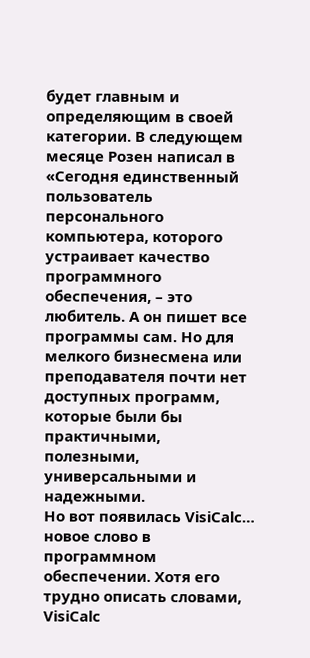будет главным и определяющим в своей категории. В следующем месяце Розен написал в
«Сегодня единственный пользователь персонального компьютера, которого устраивает качество программного обеспечения, – это любитель. А он пишет все программы сам. Но для мелкого бизнесмена или преподавателя почти нет доступных программ, которые были бы практичными, полезными, универсальными и надежными.
Но вот появилась VisiCalc… новое слово в программном обеспечении. Хотя его трудно описать словами, VisiCalc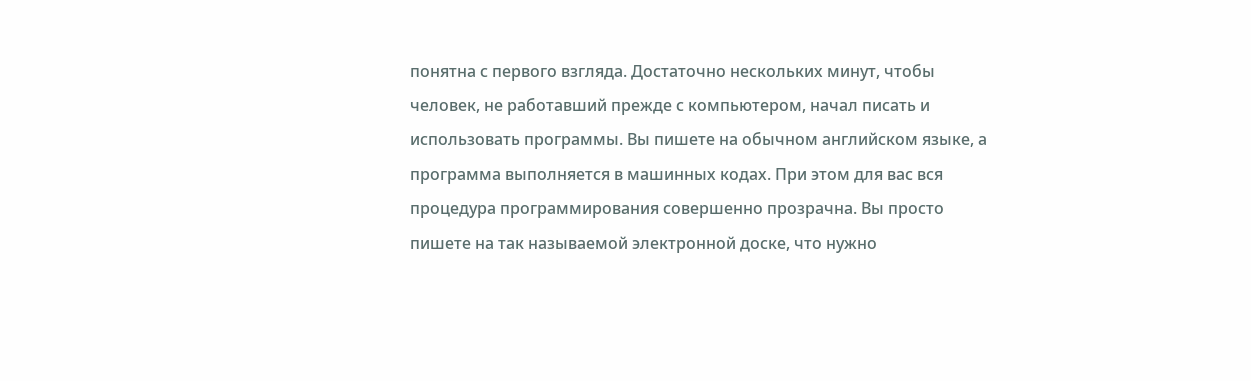понятна с первого взгляда. Достаточно нескольких минут, чтобы человек, не работавший прежде с компьютером, начал писать и использовать программы. Вы пишете на обычном английском языке, а программа выполняется в машинных кодах. При этом для вас вся процедура программирования совершенно прозрачна. Вы просто пишете на так называемой электронной доске, что нужно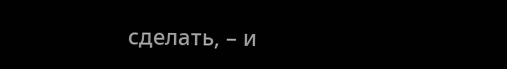сделать, – и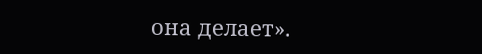она делает».